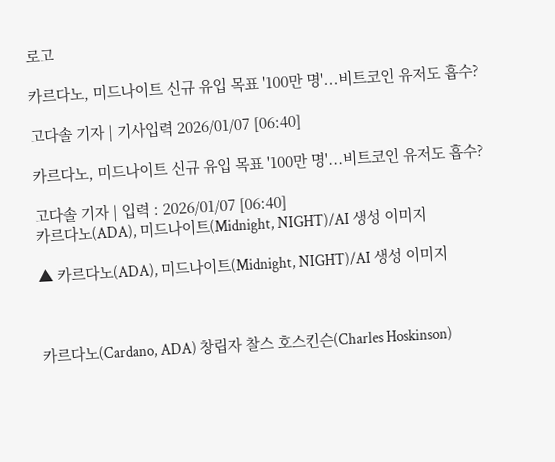로고

카르다노, 미드나이트 신규 유입 목표 '100만 명'...비트코인 유저도 흡수?

고다솔 기자 | 기사입력 2026/01/07 [06:40]

카르다노, 미드나이트 신규 유입 목표 '100만 명'...비트코인 유저도 흡수?

고다솔 기자 | 입력 : 2026/01/07 [06:40]
카르다노(ADA), 미드나이트(Midnight, NIGHT)/AI 생성 이미지

▲ 카르다노(ADA), 미드나이트(Midnight, NIGHT)/AI 생성 이미지



카르다노(Cardano, ADA) 창립자 찰스 호스킨슨(Charles Hoskinson)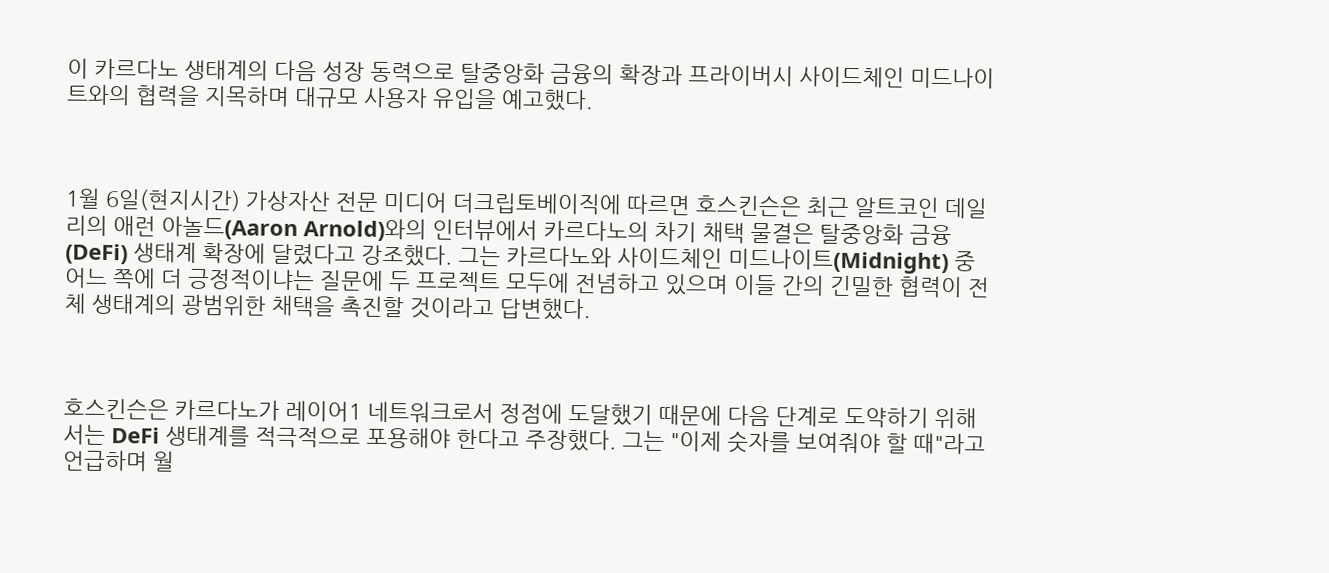이 카르다노 생태계의 다음 성장 동력으로 탈중앙화 금융의 확장과 프라이버시 사이드체인 미드나이트와의 협력을 지목하며 대규모 사용자 유입을 예고했다.



1월 6일(현지시간) 가상자산 전문 미디어 더크립토베이직에 따르면 호스킨슨은 최근 알트코인 데일리의 애런 아놀드(Aaron Arnold)와의 인터뷰에서 카르다노의 차기 채택 물결은 탈중앙화 금융(DeFi) 생태계 확장에 달렸다고 강조했다. 그는 카르다노와 사이드체인 미드나이트(Midnight) 중 어느 쪽에 더 긍정적이냐는 질문에 두 프로젝트 모두에 전념하고 있으며 이들 간의 긴밀한 협력이 전체 생태계의 광범위한 채택을 촉진할 것이라고 답변했다.



호스킨슨은 카르다노가 레이어1 네트워크로서 정점에 도달했기 때문에 다음 단계로 도약하기 위해서는 DeFi 생태계를 적극적으로 포용해야 한다고 주장했다. 그는 "이제 숫자를 보여줘야 할 때"라고 언급하며 월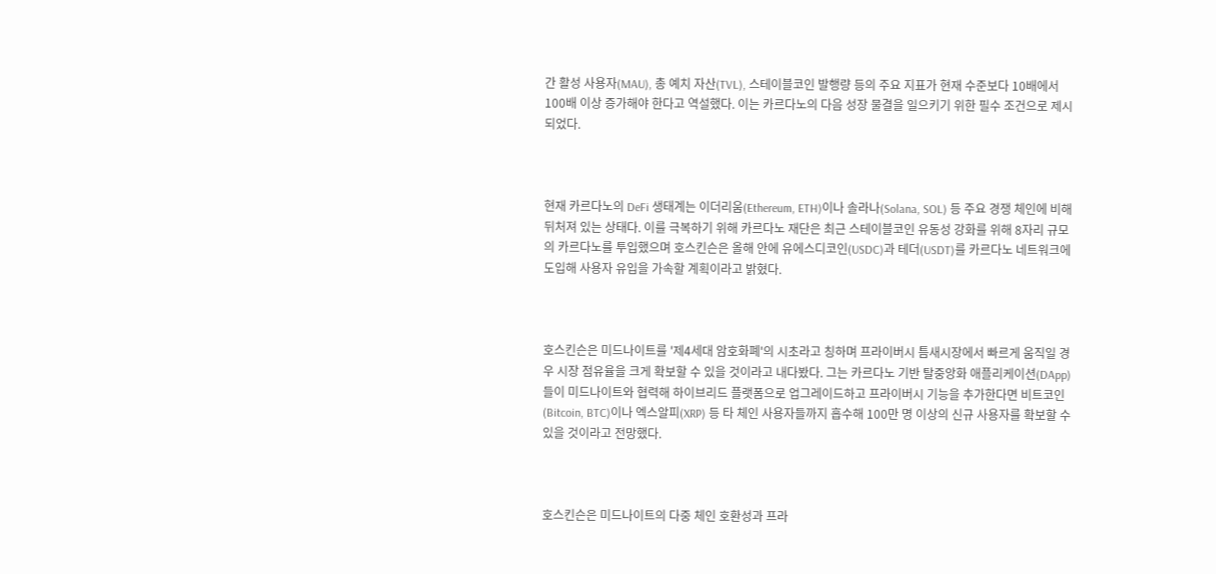간 활성 사용자(MAU), 총 예치 자산(TVL), 스테이블코인 발행량 등의 주요 지표가 현재 수준보다 10배에서 100배 이상 증가해야 한다고 역설했다. 이는 카르다노의 다음 성장 물결을 일으키기 위한 필수 조건으로 제시되었다.



현재 카르다노의 DeFi 생태계는 이더리움(Ethereum, ETH)이나 솔라나(Solana, SOL) 등 주요 경쟁 체인에 비해 뒤처져 있는 상태다. 이를 극복하기 위해 카르다노 재단은 최근 스테이블코인 유동성 강화를 위해 8자리 규모의 카르다노를 투입했으며 호스킨슨은 올해 안에 유에스디코인(USDC)과 테더(USDT)를 카르다노 네트워크에 도입해 사용자 유입을 가속할 계획이라고 밝혔다.



호스킨슨은 미드나이트를 '제4세대 암호화폐'의 시초라고 칭하며 프라이버시 틈새시장에서 빠르게 움직일 경우 시장 점유율을 크게 확보할 수 있을 것이라고 내다봤다. 그는 카르다노 기반 탈중앙화 애플리케이션(DApp)들이 미드나이트와 협력해 하이브리드 플랫폼으로 업그레이드하고 프라이버시 기능을 추가한다면 비트코인(Bitcoin, BTC)이나 엑스알피(XRP) 등 타 체인 사용자들까지 흡수해 100만 명 이상의 신규 사용자를 확보할 수 있을 것이라고 전망했다.



호스킨슨은 미드나이트의 다중 체인 호환성과 프라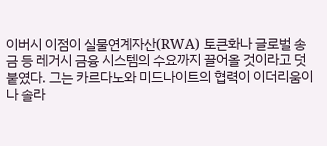이버시 이점이 실물연계자산(RWA) 토큰화나 글로벌 송금 등 레거시 금융 시스템의 수요까지 끌어올 것이라고 덧붙였다. 그는 카르다노와 미드나이트의 협력이 이더리움이나 솔라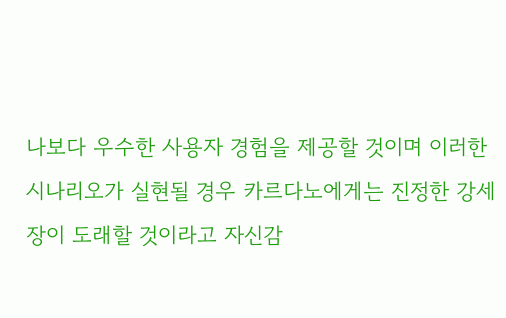나보다 우수한 사용자 경험을 제공할 것이며 이러한 시나리오가 실현될 경우 카르다노에게는 진정한 강세장이 도래할 것이라고 자신감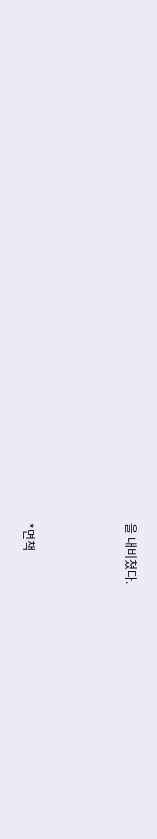을 내비쳤다.



*면책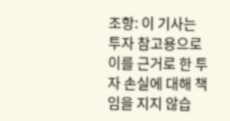조항: 이 기사는 투자 참고용으로 이를 근거로 한 투자 손실에 대해 책임을 지지 않습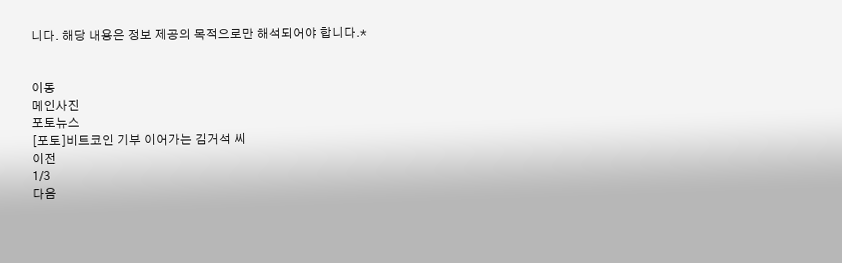니다. 해당 내용은 정보 제공의 목적으로만 해석되어야 합니다.*


이동
메인사진
포토뉴스
[포토]비트코인 기부 이어가는 김거석 씨
이전
1/3
다음